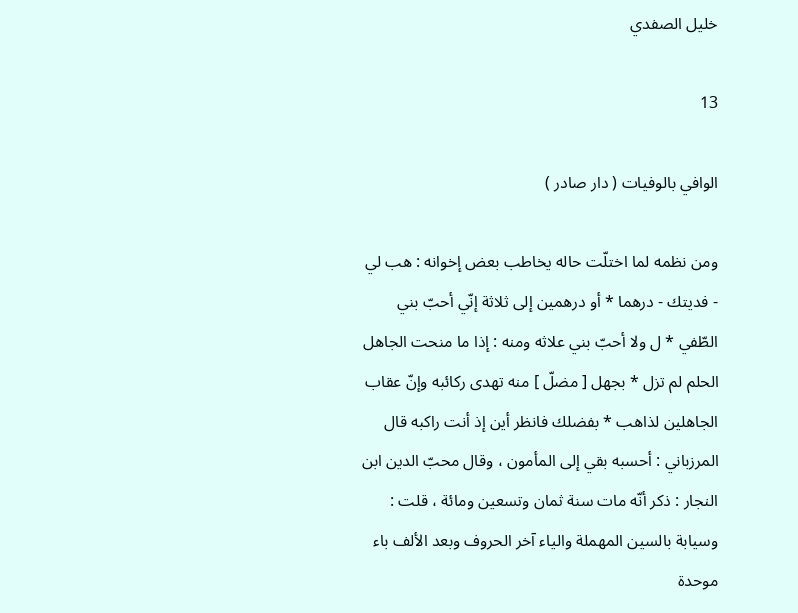خليل الصفدي

13

الوافي بالوفيات ( دار صادر )

ومن نظمه لما اختلّت حاله يخاطب بعض إخوانه : هب لي - فديتك - درهما * أو درهمين إلى ثلاثة إنّي أحبّ بني الطّفي * ل ولا أحبّ بني علاثه ومنه : إذا ما منحت الجاهل الحلم لم تزل * بجهل [ مضلّ ] منه تهدى ركائبه وإنّ عقاب الجاهلين لذاهب * بفضلك فانظر أين إذ أنت راكبه قال المرزباني : أحسبه بقي إلى المأمون ، وقال محبّ الدين ابن النجار : ذكر أنّه مات سنة ثمان وتسعين ومائة ، قلت : وسيابة بالسين المهملة والياء آخر الحروف وبعد الألف باء موحدة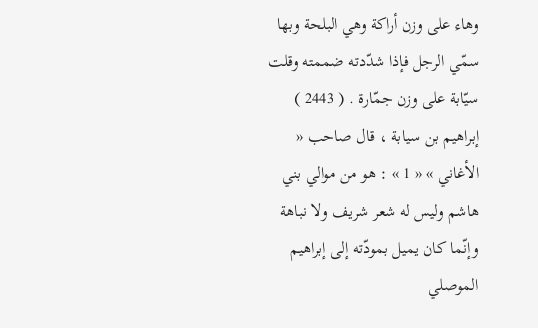وهاء على وزن أراكة وهي البلحة وبها سمّي الرجل فإذا شدّدته ضممته وقلت سيّابة على وزن جمّارة . ( 2443 ) إبراهيم بن سيابة ، قال صاحب « الأغاني » « 1 » : هو من موالي بني هاشم وليس له شعر شريف ولا نباهة وإنّما كان يميل بمودّته إلى إبراهيم الموصلي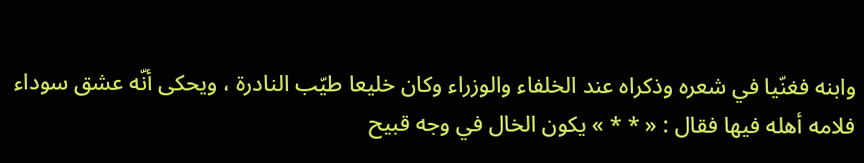وابنه فغنّيا في شعره وذكراه عند الخلفاء والوزراء وكان خليعا طيّب النادرة ، ويحكى أنّه عشق سوداء فلامه أهله فيها فقال : « * * » يكون الخال في وجه قبيح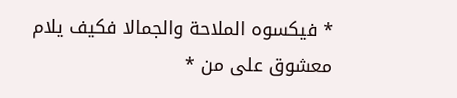* فيكسوه الملاحة والجمالا فكيف يلام معشوق على من *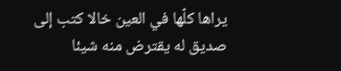يراها كلّها في العين خالا كتب إلى صديق له يقترض منه شيئا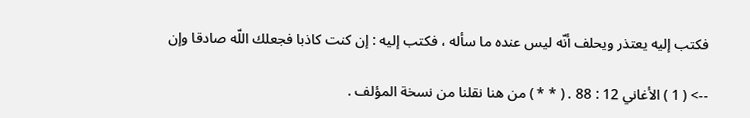فكتب إليه يعتذر ويحلف أنّه ليس عنده ما سأله ، فكتب إليه : إن كنت كاذبا فجعلك اللّه صادقا وإن

--> ( 1 ) الأغاني 12 : 88 . ( * * ) من هنا نقلنا من نسخة المؤلف .